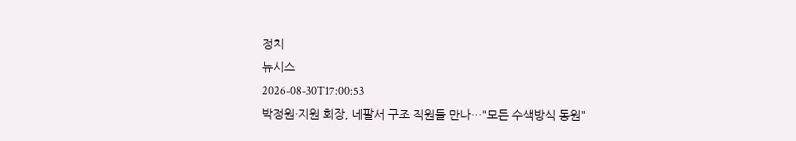정치
뉴시스
2026-08-30T17:00:53
박정원·지원 회장, 네팔서 구조 직원들 만나…"모든 수색방식 동원"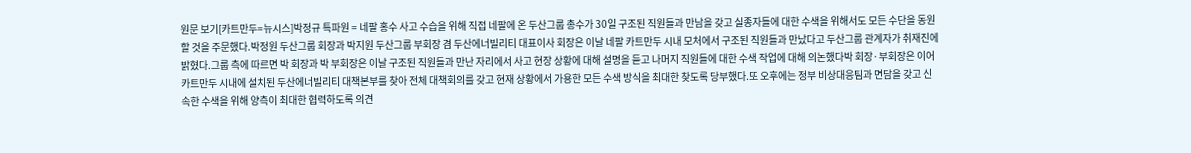원문 보기[카트만두=뉴시스]박정규 특파원 = 네팔 홍수 사고 수습을 위해 직접 네팔에 온 두산그룹 총수가 30일 구조된 직원들과 만남을 갖고 실종자들에 대한 수색을 위해서도 모든 수단을 동원할 것을 주문했다.박정원 두산그룹 회장과 박지원 두산그룹 부회장 겸 두산에너빌리티 대표이사 회장은 이날 네팔 카트만두 시내 모처에서 구조된 직원들과 만났다고 두산그룹 관계자가 취재진에 밝혔다.그룹 측에 따르면 박 회장과 박 부회장은 이날 구조된 직원들과 만난 자리에서 사고 현장 상황에 대해 설명을 듣고 나머지 직원들에 대한 수색 작업에 대해 의논했다박 회장·부회장은 이어 카트만두 시내에 설치된 두산에너빌리티 대책본부를 찾아 전체 대책회의를 갖고 현재 상황에서 가용한 모든 수색 방식을 최대한 찾도록 당부했다.또 오후에는 정부 비상대응팀과 면담을 갖고 신속한 수색을 위해 양측이 최대한 협력하도록 의견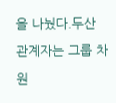을 나눴다.두산 관계자는 그룹 차원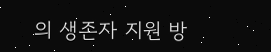의 생존자 지원 방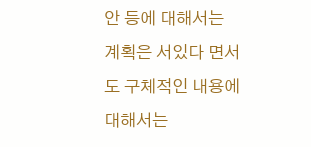안 등에 대해서는 계획은 서있다 면서도 구체적인 내용에 대해서는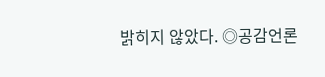밝히지 않았다. ◎공감언론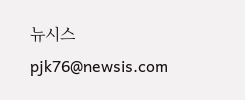뉴시스 pjk76@newsis.com